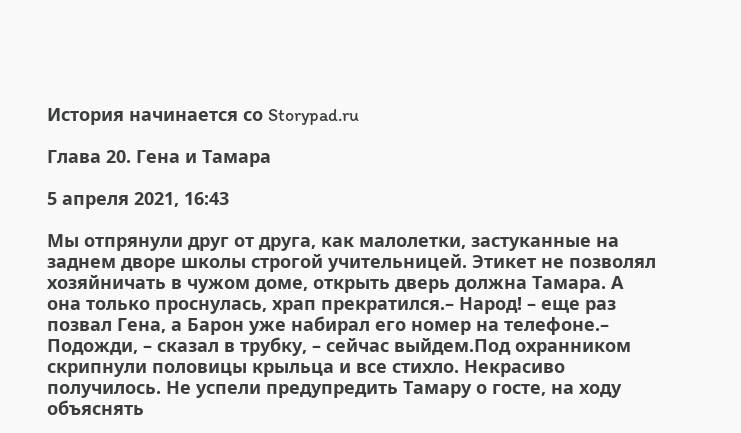История начинается со Storypad.ru

Глава 20. Гена и Тамара

5 апреля 2021, 16:43

Мы отпрянули друг от друга, как малолетки, застуканные на заднем дворе школы строгой учительницей. Этикет не позволял хозяйничать в чужом доме, открыть дверь должна Тамара. А она только проснулась, храп прекратился.– Народ! – еще раз позвал Гена, а Барон уже набирал его номер на телефоне.– Подожди, – сказал в трубку, – сейчас выйдем.Под охранником скрипнули половицы крыльца и все стихло. Некрасиво получилось. Не успели предупредить Тамару о госте, на ходу объяснять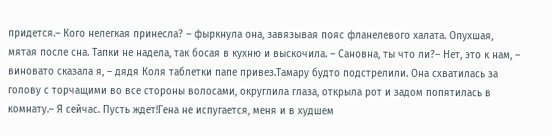придется.– Кого нелегкая принесла? – фыркнула она, завязывая пояс фланелевого халата. Опухшая, мятая после сна. Тапки не надела, так босая в кухню и выскочила. – Сановна, ты что ли?– Нет, это к нам, – виновато сказала я, – дядя Коля таблетки папе привез.Тамару будто подстрелили. Она схватилась за голову с торчащими во все стороны волосами, округлила глаза, открыла рот и задом попятилась в комнату.– Я сейчас. Пусть ждет!Гена не испугается, меня и в худшем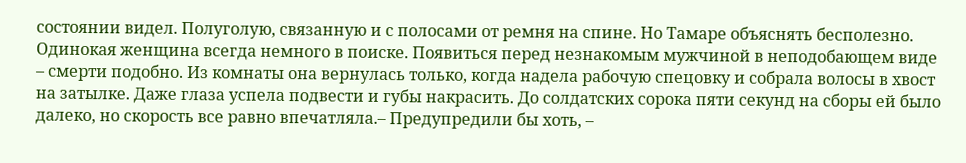состоянии видел. Полуголую, связанную и с полосами от ремня на спине. Но Тамаре объяснять бесполезно. Одинокая женщина всегда немного в поиске. Появиться перед незнакомым мужчиной в неподобающем виде – смерти подобно. Из комнаты она вернулась только, когда надела рабочую спецовку и собрала волосы в хвост на затылке. Даже глаза успела подвести и губы накрасить. До солдатских сорока пяти секунд на сборы ей было далеко, но скорость все равно впечатляла.– Предупредили бы хоть, –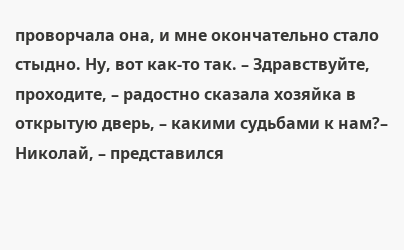проворчала она, и мне окончательно стало стыдно. Ну, вот как-то так. – Здравствуйте, проходите, – радостно сказала хозяйка в открытую дверь, – какими судьбами к нам?– Николай, – представился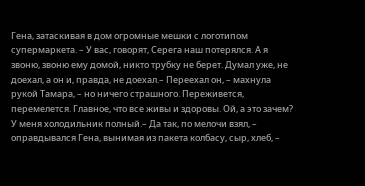Гена, затаскивая в дом огромные мешки с логотипом супермаркета. – У вас, говорят, Серега наш потерялся. А я звоню, звоню ему домой, никто трубку не берет. Думал уже, не доехал, а он и, правда, не доехал.– Переехал он, – махнула рукой Тамара, – но ничего страшного. Переживется, перемелется. Главное, что все живы и здоровы. Ой, а это зачем? У меня холодильник полный.– Да так, по мелочи взял, – оправдывался Гена, вынимая из пакета колбасу, сыр, хлеб, –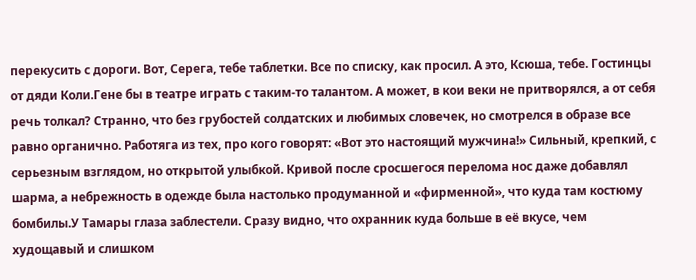перекусить с дороги. Вот, Серега, тебе таблетки. Все по списку, как просил. А это, Ксюша, тебе. Гостинцы от дяди Коли.Гене бы в театре играть с таким-то талантом. А может, в кои веки не притворялся, а от себя речь толкал? Странно, что без грубостей солдатских и любимых словечек, но смотрелся в образе все равно органично. Работяга из тех, про кого говорят: «Вот это настоящий мужчина!» Сильный, крепкий, с серьезным взглядом, но открытой улыбкой. Кривой после сросшегося перелома нос даже добавлял шарма, а небрежность в одежде была настолько продуманной и «фирменной», что куда там костюму бомбилы.У Тамары глаза заблестели. Сразу видно, что охранник куда больше в её вкусе, чем худощавый и слишком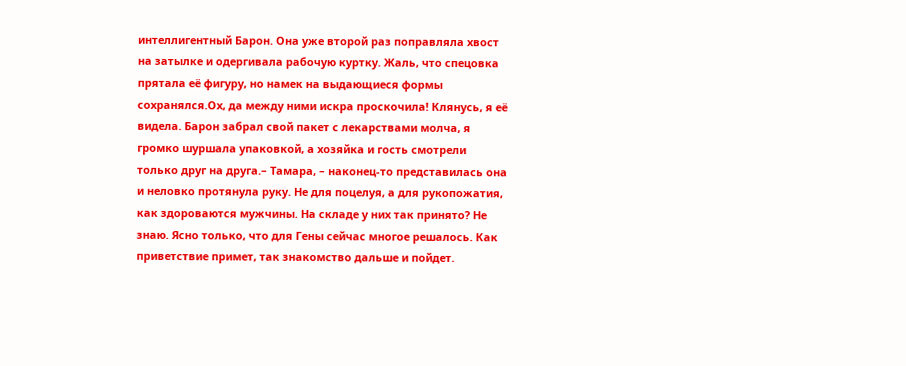интеллигентный Барон. Она уже второй раз поправляла хвост на затылке и одергивала рабочую куртку. Жаль, что спецовка прятала её фигуру, но намек на выдающиеся формы сохранялся.Ох, да между ними искра проскочила! Клянусь, я её видела. Барон забрал свой пакет с лекарствами молча, я громко шуршала упаковкой, а хозяйка и гость смотрели только друг на друга.– Тамара, – наконец-то представилась она и неловко протянула руку. Не для поцелуя, а для рукопожатия, как здороваются мужчины. На складе у них так принято? Не знаю. Ясно только, что для Гены сейчас многое решалось. Как приветствие примет, так знакомство дальше и пойдет.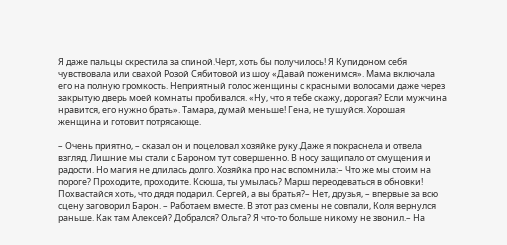Я даже пальцы скрестила за спиной.Черт, хоть бы получилось! Я Купидоном себя чувствовала или свахой Розой Сябитовой из шоу «Давай поженимся». Мама включала его на полную громкость. Неприятный голос женщины с красными волосами даже через закрытую дверь моей комнаты пробивался. «Ну, что я тебе скажу, дорогая? Если мужчина нравится, его нужно брать». Тамара, думай меньше! Гена, не тушуйся. Хорошая женщина и готовит потрясающе.

– Очень приятно, – сказал он и поцеловал хозяйке руку.Даже я покраснела и отвела взгляд. Лишние мы стали с Бароном тут совершенно. В носу защипало от смущения и радости. Но магия не длилась долго. Хозяйка про нас вспомнила:– Что же мы стоим на пороге? Проходите, проходите. Ксюша, ты умылась? Марш переодеваться в обновки! Похвастайся хоть, что дядя подарил. Сергей, а вы братья?– Нет, друзья, – впервые за всю сцену заговорил Барон. – Работаем вместе. В этот раз смены не совпали, Коля вернулся раньше. Как там Алексей? Добрался? Ольга? Я что-то больше никому не звонил.– На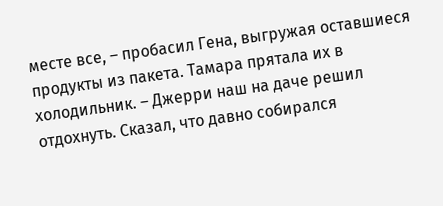месте все, – пробасил Гена, выгружая оставшиеся продукты из пакета. Тамара прятала их в холодильник. – Джерри наш на даче решил отдохнуть. Сказал, что давно собирался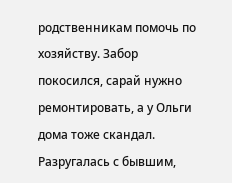родственникам помочь по хозяйству. Забор покосился, сарай нужно ремонтировать, а у Ольги дома тоже скандал. Разругалась с бывшим,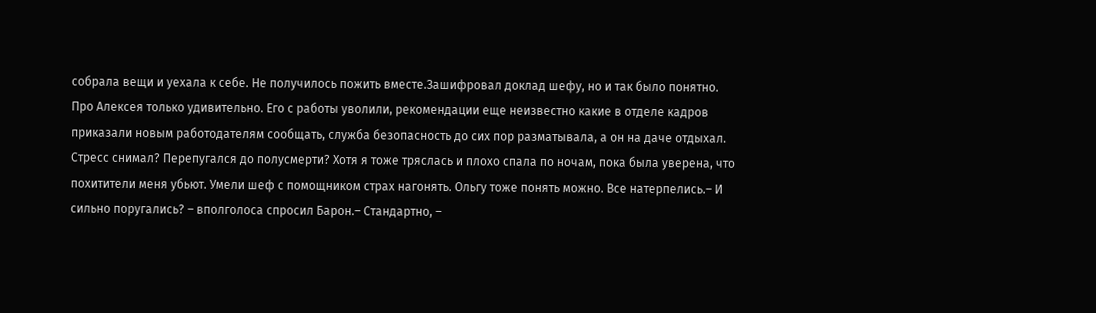собрала вещи и уехала к себе. Не получилось пожить вместе.Зашифровал доклад шефу, но и так было понятно. Про Алексея только удивительно. Его с работы уволили, рекомендации еще неизвестно какие в отделе кадров приказали новым работодателям сообщать, служба безопасность до сих пор разматывала, а он на даче отдыхал. Стресс снимал? Перепугался до полусмерти? Хотя я тоже тряслась и плохо спала по ночам, пока была уверена, что похитители меня убьют. Умели шеф с помощником страх нагонять. Ольгу тоже понять можно. Все натерпелись.– И сильно поругались? – вполголоса спросил Барон.– Стандартно, –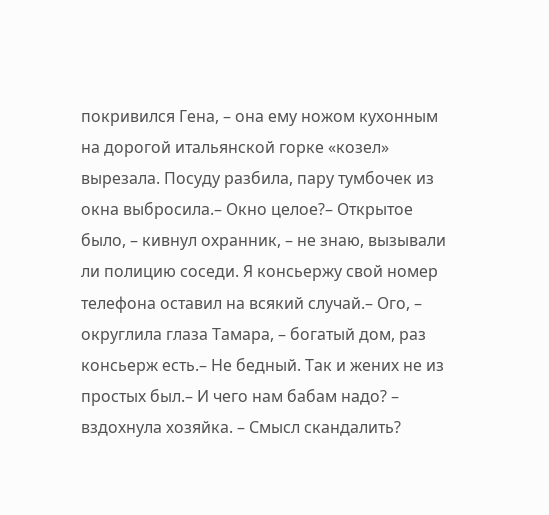покривился Гена, – она ему ножом кухонным на дорогой итальянской горке «козел» вырезала. Посуду разбила, пару тумбочек из окна выбросила.– Окно целое?– Открытое было, – кивнул охранник, – не знаю, вызывали ли полицию соседи. Я консьержу свой номер телефона оставил на всякий случай.– Ого, – округлила глаза Тамара, – богатый дом, раз консьерж есть.– Не бедный. Так и жених не из простых был.– И чего нам бабам надо? – вздохнула хозяйка. – Смысл скандалить?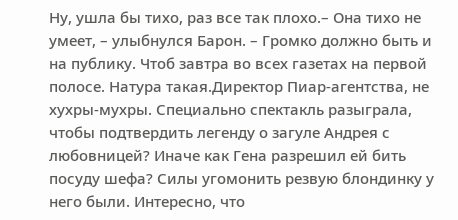Ну, ушла бы тихо, раз все так плохо.– Она тихо не умеет, – улыбнулся Барон. – Громко должно быть и на публику. Чтоб завтра во всех газетах на первой полосе. Натура такая.Директор Пиар-агентства, не хухры-мухры. Специально спектакль разыграла, чтобы подтвердить легенду о загуле Андрея с любовницей? Иначе как Гена разрешил ей бить посуду шефа? Силы угомонить резвую блондинку у него были. Интересно, что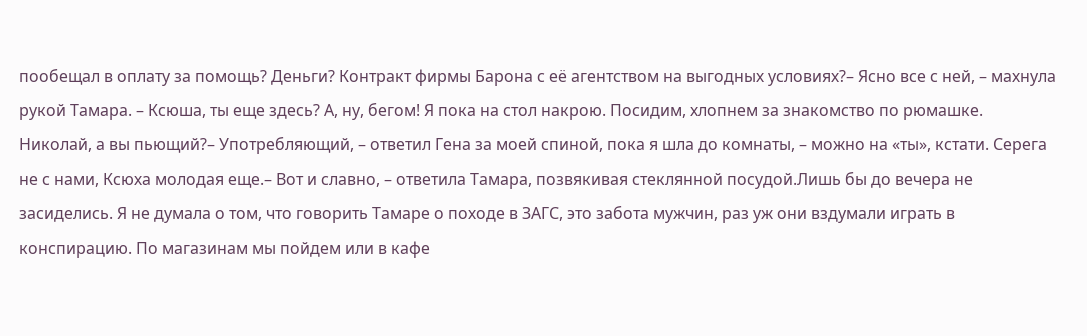пообещал в оплату за помощь? Деньги? Контракт фирмы Барона с её агентством на выгодных условиях?– Ясно все с ней, – махнула рукой Тамара. – Ксюша, ты еще здесь? А, ну, бегом! Я пока на стол накрою. Посидим, хлопнем за знакомство по рюмашке. Николай, а вы пьющий?– Употребляющий, – ответил Гена за моей спиной, пока я шла до комнаты, – можно на «ты», кстати. Серега не с нами, Ксюха молодая еще.– Вот и славно, – ответила Тамара, позвякивая стеклянной посудой.Лишь бы до вечера не засиделись. Я не думала о том, что говорить Тамаре о походе в ЗАГС, это забота мужчин, раз уж они вздумали играть в конспирацию. По магазинам мы пойдем или в кафе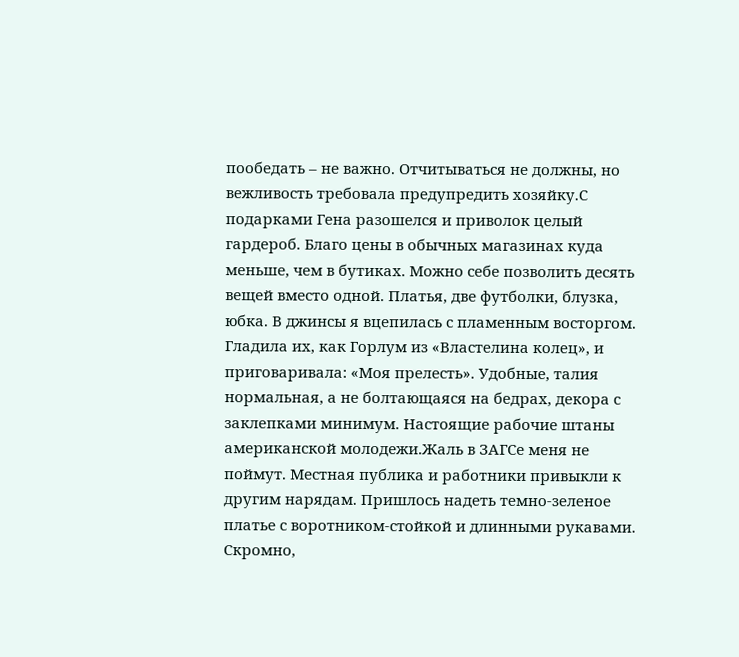пообедать – не важно. Отчитываться не должны, но вежливость требовала предупредить хозяйку.С подарками Гена разошелся и приволок целый гардероб. Благо цены в обычных магазинах куда меньше, чем в бутиках. Можно себе позволить десять вещей вместо одной. Платья, две футболки, блузка, юбка. В джинсы я вцепилась с пламенным восторгом. Гладила их, как Горлум из «Властелина колец», и приговаривала: «Моя прелесть». Удобные, талия нормальная, а не болтающаяся на бедрах, декора с заклепками минимум. Настоящие рабочие штаны американской молодежи.Жаль в ЗАГСе меня не поймут. Местная публика и работники привыкли к другим нарядам. Пришлось надеть темно-зеленое платье с воротником-стойкой и длинными рукавами. Скромно,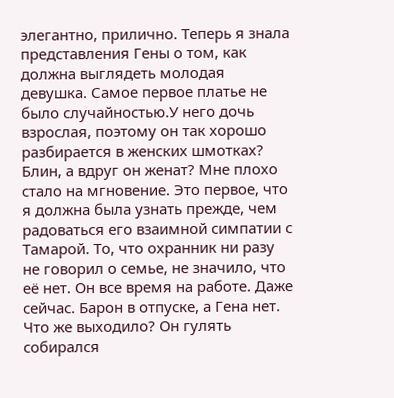элегантно, прилично. Теперь я знала представления Гены о том, как должна выглядеть молодая девушка. Самое первое платье не было случайностью.У него дочь взрослая, поэтому он так хорошо разбирается в женских шмотках? Блин, а вдруг он женат? Мне плохо стало на мгновение. Это первое, что я должна была узнать прежде, чем радоваться его взаимной симпатии с Тамарой. То, что охранник ни разу не говорил о семье, не значило, что её нет. Он все время на работе. Даже сейчас. Барон в отпуске, а Гена нет. Что же выходило? Он гулять собирался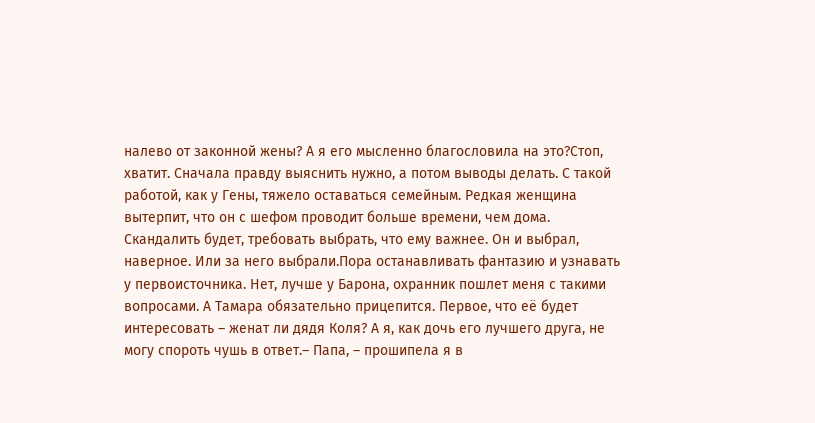налево от законной жены? А я его мысленно благословила на это?Стоп, хватит. Сначала правду выяснить нужно, а потом выводы делать. С такой работой, как у Гены, тяжело оставаться семейным. Редкая женщина вытерпит, что он с шефом проводит больше времени, чем дома. Скандалить будет, требовать выбрать, что ему важнее. Он и выбрал, наверное. Или за него выбрали.Пора останавливать фантазию и узнавать у первоисточника. Нет, лучше у Барона, охранник пошлет меня с такими вопросами. А Тамара обязательно прицепится. Первое, что её будет интересовать – женат ли дядя Коля? А я, как дочь его лучшего друга, не могу спороть чушь в ответ.– Папа, – прошипела я в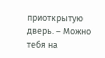приоткрытую дверь. – Можно тебя на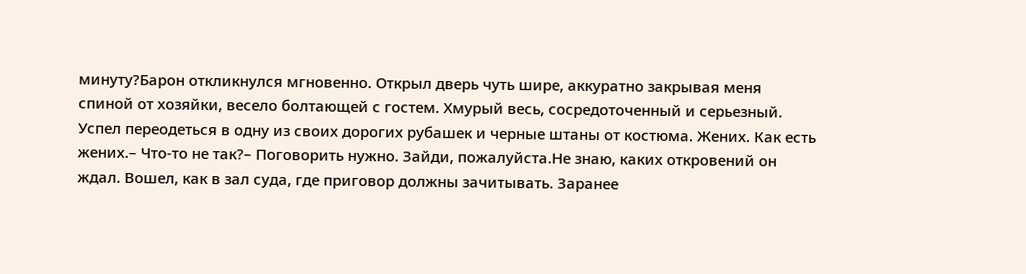минуту?Барон откликнулся мгновенно. Открыл дверь чуть шире, аккуратно закрывая меня спиной от хозяйки, весело болтающей с гостем. Хмурый весь, сосредоточенный и серьезный. Успел переодеться в одну из своих дорогих рубашек и черные штаны от костюма. Жених. Как есть жених.– Что-то не так?– Поговорить нужно. Зайди, пожалуйста.Не знаю, каких откровений он ждал. Вошел, как в зал суда, где приговор должны зачитывать. Заранее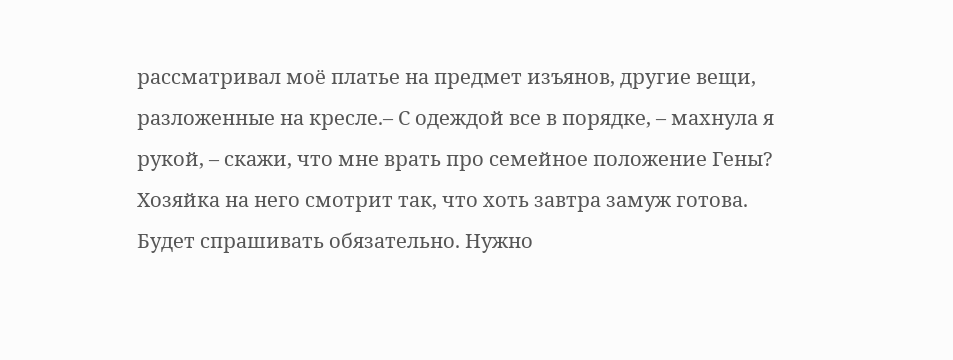рассматривал моё платье на предмет изъянов, другие вещи, разложенные на кресле.– С одеждой все в порядке, – махнула я рукой, – скажи, что мне врать про семейное положение Гены? Хозяйка на него смотрит так, что хоть завтра замуж готова. Будет спрашивать обязательно. Нужно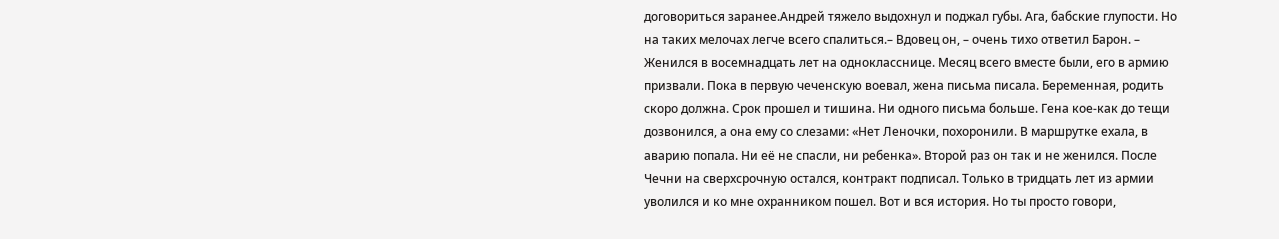договориться заранее.Андрей тяжело выдохнул и поджал губы. Ага, бабские глупости. Но на таких мелочах легче всего спалиться.– Вдовец он, – очень тихо ответил Барон. – Женился в восемнадцать лет на однокласснице. Месяц всего вместе были, его в армию призвали. Пока в первую чеченскую воевал, жена письма писала. Беременная, родить скоро должна. Срок прошел и тишина. Ни одного письма больше. Гена кое-как до тещи дозвонился, а она ему со слезами: «Нет Леночки, похоронили. В маршрутке ехала, в аварию попала. Ни её не спасли, ни ребенка». Второй раз он так и не женился. После Чечни на сверхсрочную остался, контракт подписал. Только в тридцать лет из армии уволился и ко мне охранником пошел. Вот и вся история. Но ты просто говори,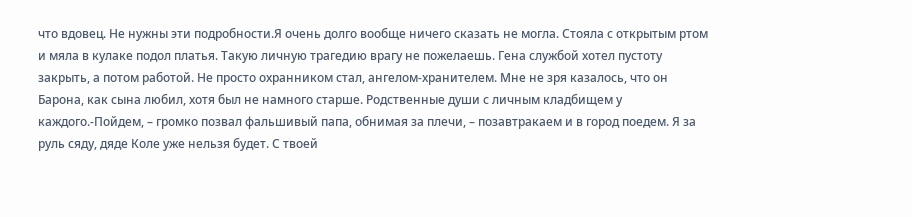что вдовец. Не нужны эти подробности.Я очень долго вообще ничего сказать не могла. Стояла с открытым ртом и мяла в кулаке подол платья. Такую личную трагедию врагу не пожелаешь. Гена службой хотел пустоту закрыть, а потом работой. Не просто охранником стал, ангелом-хранителем. Мне не зря казалось, что он Барона, как сына любил, хотя был не намного старше. Родственные души с личным кладбищем у каждого.-Пойдем, – громко позвал фальшивый папа, обнимая за плечи, – позавтракаем и в город поедем. Я за руль сяду, дяде Коле уже нельзя будет. С твоей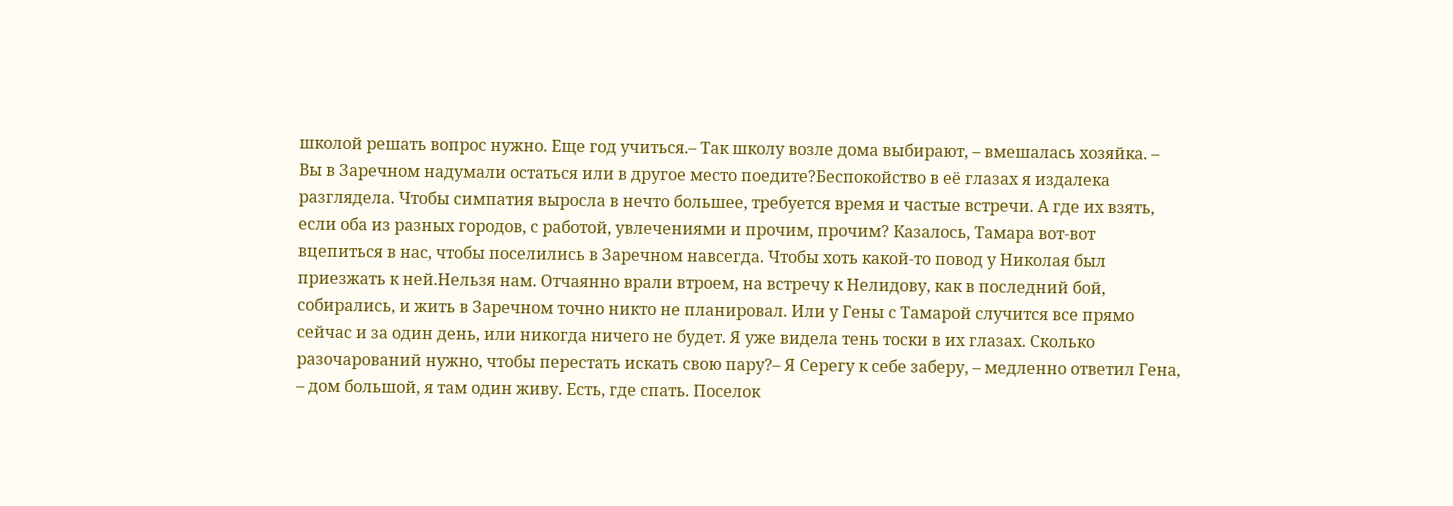школой решать вопрос нужно. Еще год учиться.– Так школу возле дома выбирают, – вмешалась хозяйка. – Вы в Заречном надумали остаться или в другое место поедите?Беспокойство в её глазах я издалека разглядела. Чтобы симпатия выросла в нечто большее, требуется время и частые встречи. А где их взять, если оба из разных городов, с работой, увлечениями и прочим, прочим? Казалось, Тамара вот-вот вцепиться в нас, чтобы поселились в Заречном навсегда. Чтобы хоть какой-то повод у Николая был приезжать к ней.Нельзя нам. Отчаянно врали втроем, на встречу к Нелидову, как в последний бой, собирались, и жить в Заречном точно никто не планировал. Или у Гены с Тамарой случится все прямо сейчас и за один день, или никогда ничего не будет. Я уже видела тень тоски в их глазах. Сколько разочарований нужно, чтобы перестать искать свою пару?– Я Серегу к себе заберу, – медленно ответил Гена, – дом большой, я там один живу. Есть, где спать. Поселок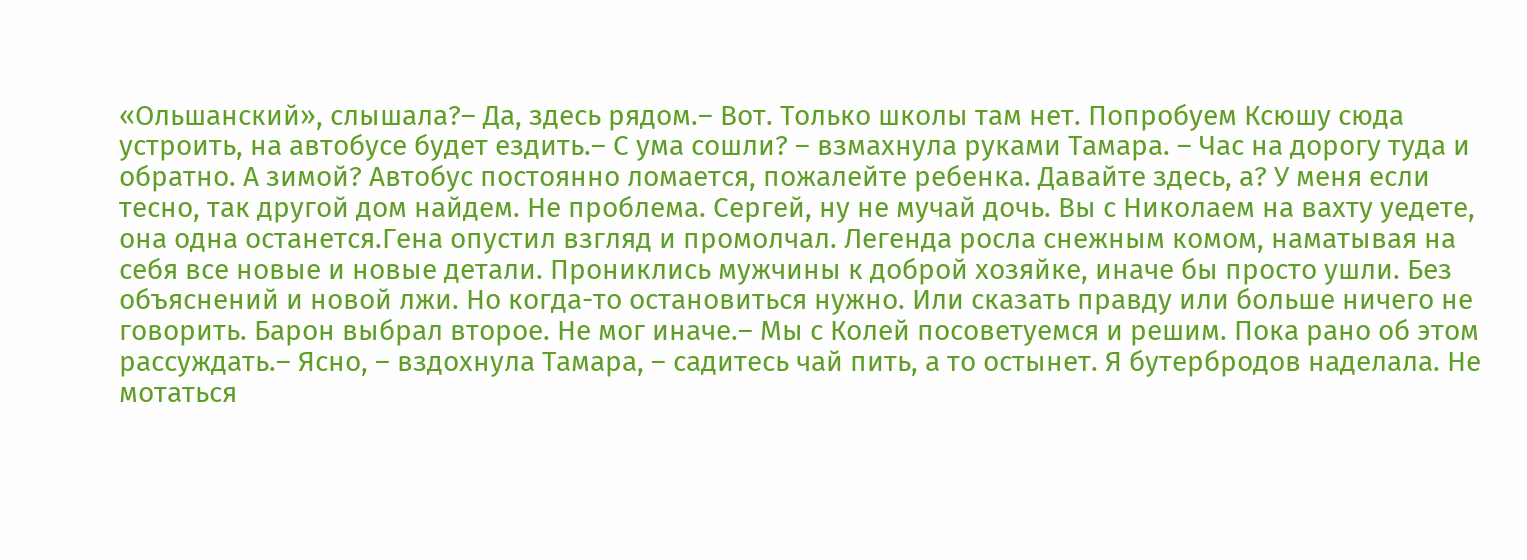«Ольшанский», слышала?– Да, здесь рядом.– Вот. Только школы там нет. Попробуем Ксюшу сюда устроить, на автобусе будет ездить.– С ума сошли? – взмахнула руками Тамара. – Час на дорогу туда и обратно. А зимой? Автобус постоянно ломается, пожалейте ребенка. Давайте здесь, а? У меня если тесно, так другой дом найдем. Не проблема. Сергей, ну не мучай дочь. Вы с Николаем на вахту уедете, она одна останется.Гена опустил взгляд и промолчал. Легенда росла снежным комом, наматывая на себя все новые и новые детали. Прониклись мужчины к доброй хозяйке, иначе бы просто ушли. Без объяснений и новой лжи. Но когда-то остановиться нужно. Или сказать правду или больше ничего не говорить. Барон выбрал второе. Не мог иначе.– Мы с Колей посоветуемся и решим. Пока рано об этом рассуждать.– Ясно, – вздохнула Тамара, – садитесь чай пить, а то остынет. Я бутербродов наделала. Не мотаться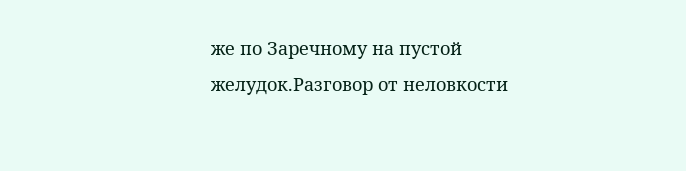же по Заречному на пустой желудок.Разговор от неловкости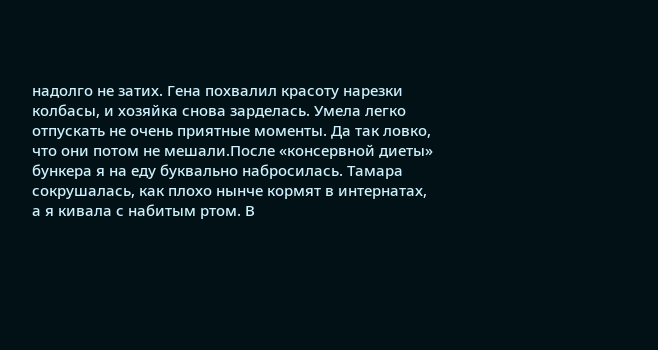надолго не затих. Гена похвалил красоту нарезки колбасы, и хозяйка снова зарделась. Умела легко отпускать не очень приятные моменты. Да так ловко, что они потом не мешали.После «консервной диеты» бункера я на еду буквально набросилась. Тамара сокрушалась, как плохо нынче кормят в интернатах, а я кивала с набитым ртом. В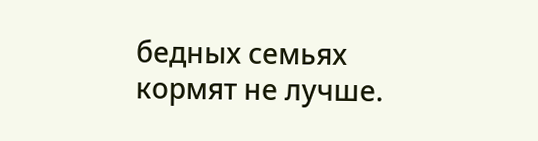бедных семьях кормят не лучше.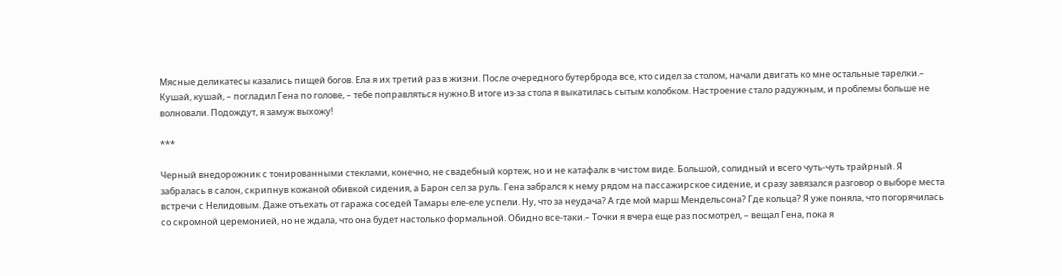Мясные деликатесы казались пищей богов. Ела я их третий раз в жизни. После очередного бутерброда все, кто сидел за столом, начали двигать ко мне остальные тарелки.– Кушай, кушай, – погладил Гена по голове, – тебе поправляться нужно.В итоге из-за стола я выкатилась сытым колобком. Настроение стало радужным, и проблемы больше не волновали. Подождут, я замуж выхожу!

***

Черный внедорожник с тонированными стеклами, конечно, не свадебный кортеж, но и не катафалк в чистом виде. Большой, солидный и всего чуть-чуть трайрный. Я забралась в салон, скрипнув кожаной обивкой сидения, а Барон сел за руль. Гена забрался к нему рядом на пассажирское сидение, и сразу завязался разговор о выборе места встречи с Нелидовым. Даже отъехать от гаража соседей Тамары еле-еле успели. Ну, что за неудача? А где мой марш Мендельсона? Где кольца? Я уже поняла, что погорячилась со скромной церемонией, но не ждала, что она будет настолько формальной. Обидно все-таки.– Точки я вчера еще раз посмотрел, – вещал Гена, пока я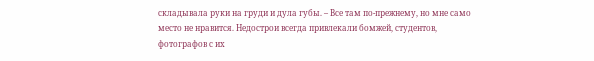складывала руки на груди и дула губы. – Все там по-прежнему, но мне само место не нравится. Недострои всегда привлекали бомжей, студентов, фотографов с их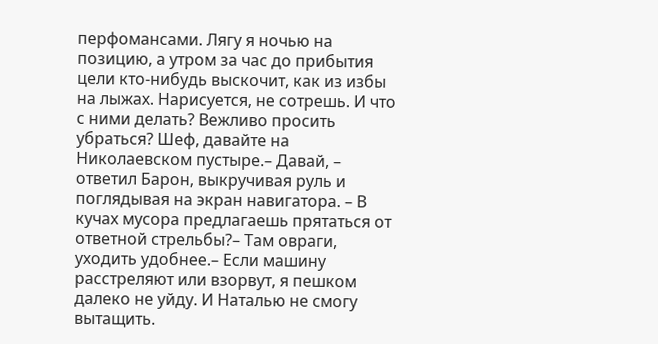перфомансами. Лягу я ночью на позицию, а утром за час до прибытия цели кто-нибудь выскочит, как из избы на лыжах. Нарисуется, не сотрешь. И что с ними делать? Вежливо просить убраться? Шеф, давайте на Николаевском пустыре.– Давай, – ответил Барон, выкручивая руль и поглядывая на экран навигатора. – В кучах мусора предлагаешь прятаться от ответной стрельбы?– Там овраги, уходить удобнее.– Если машину расстреляют или взорвут, я пешком далеко не уйду. И Наталью не смогу вытащить.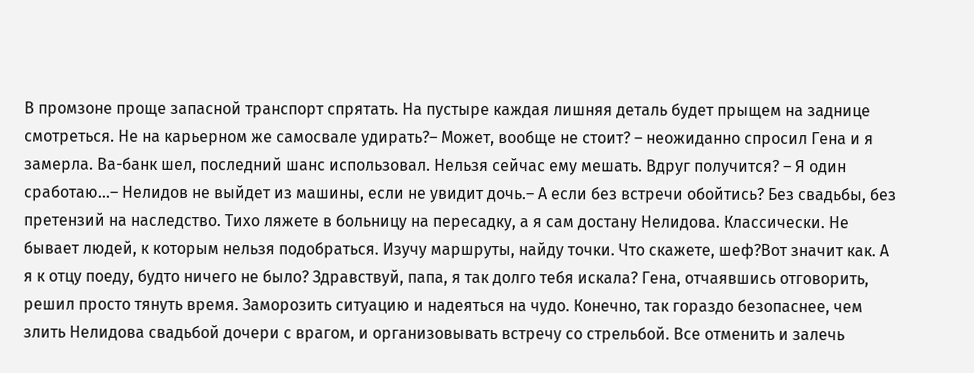В промзоне проще запасной транспорт спрятать. На пустыре каждая лишняя деталь будет прыщем на заднице смотреться. Не на карьерном же самосвале удирать?– Может, вообще не стоит? – неожиданно спросил Гена и я замерла. Ва-банк шел, последний шанс использовал. Нельзя сейчас ему мешать. Вдруг получится? – Я один сработаю...– Нелидов не выйдет из машины, если не увидит дочь.– А если без встречи обойтись? Без свадьбы, без претензий на наследство. Тихо ляжете в больницу на пересадку, а я сам достану Нелидова. Классически. Не бывает людей, к которым нельзя подобраться. Изучу маршруты, найду точки. Что скажете, шеф?Вот значит как. А я к отцу поеду, будто ничего не было? Здравствуй, папа, я так долго тебя искала? Гена, отчаявшись отговорить, решил просто тянуть время. Заморозить ситуацию и надеяться на чудо. Конечно, так гораздо безопаснее, чем злить Нелидова свадьбой дочери с врагом, и организовывать встречу со стрельбой. Все отменить и залечь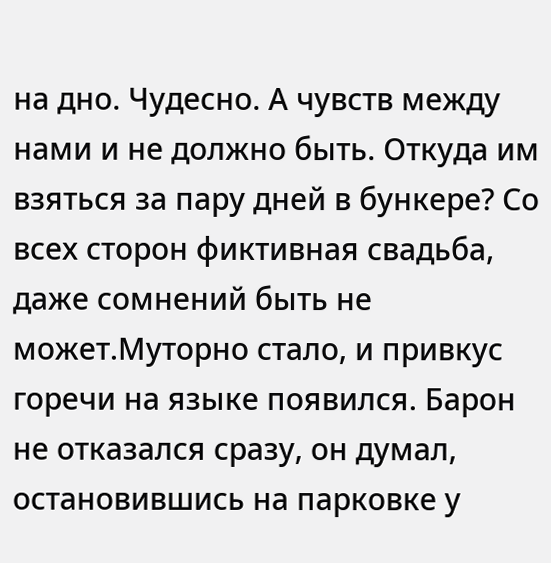на дно. Чудесно. А чувств между нами и не должно быть. Откуда им взяться за пару дней в бункере? Со всех сторон фиктивная свадьба, даже сомнений быть не может.Муторно стало, и привкус горечи на языке появился. Барон не отказался сразу, он думал, остановившись на парковке у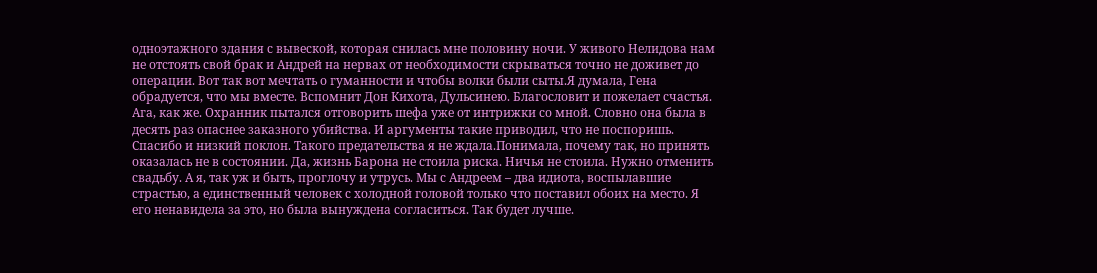одноэтажного здания с вывеской, которая снилась мне половину ночи. У живого Нелидова нам не отстоять свой брак и Андрей на нервах от необходимости скрываться точно не доживет до операции. Вот так вот мечтать о гуманности и чтобы волки были сыты.Я думала, Гена обрадуется, что мы вместе. Вспомнит Дон Кихота, Дульсинею. Благословит и пожелает счастья. Ага, как же. Охранник пытался отговорить шефа уже от интрижки со мной. Словно она была в десять раз опаснее заказного убийства. И аргументы такие приводил, что не поспоришь. Спасибо и низкий поклон. Такого предательства я не ждала.Понимала, почему так, но принять оказалась не в состоянии. Да, жизнь Барона не стоила риска. Ничья не стоила. Нужно отменить свадьбу. А я, так уж и быть, проглочу и утрусь. Мы с Андреем – два идиота, воспылавшие страстью, а единственный человек с холодной головой только что поставил обоих на место. Я его ненавидела за это, но была вынуждена согласиться. Так будет лучше.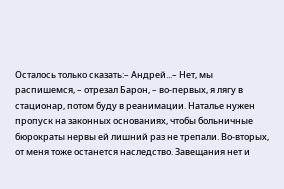Осталось только сказать:– Андрей...– Нет, мы распишемся, – отрезал Барон, – во-первых, я лягу в стационар, потом буду в реанимации. Наталье нужен пропуск на законных основаниях, чтобы больничные бюрократы нервы ей лишний раз не трепали. Во-вторых, от меня тоже останется наследство. Завещания нет и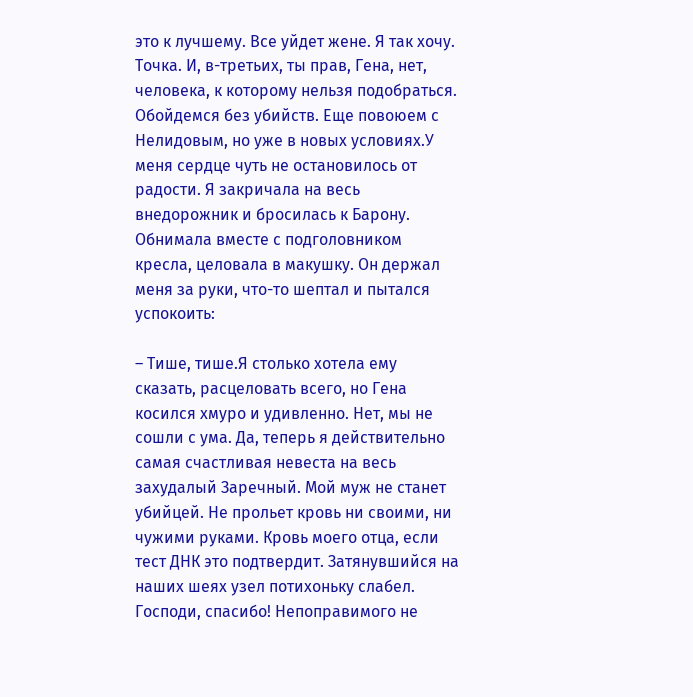это к лучшему. Все уйдет жене. Я так хочу. Точка. И, в-третьих, ты прав, Гена, нет, человека, к которому нельзя подобраться. Обойдемся без убийств. Еще повоюем с Нелидовым, но уже в новых условиях.У меня сердце чуть не остановилось от радости. Я закричала на весь внедорожник и бросилась к Барону. Обнимала вместе с подголовником кресла, целовала в макушку. Он держал меня за руки, что-то шептал и пытался успокоить:

– Тише, тише.Я столько хотела ему сказать, расцеловать всего, но Гена косился хмуро и удивленно. Нет, мы не сошли с ума. Да, теперь я действительно самая счастливая невеста на весь захудалый Заречный. Мой муж не станет убийцей. Не прольет кровь ни своими, ни чужими руками. Кровь моего отца, если тест ДНК это подтвердит. Затянувшийся на наших шеях узел потихоньку слабел. Господи, спасибо! Непоправимого не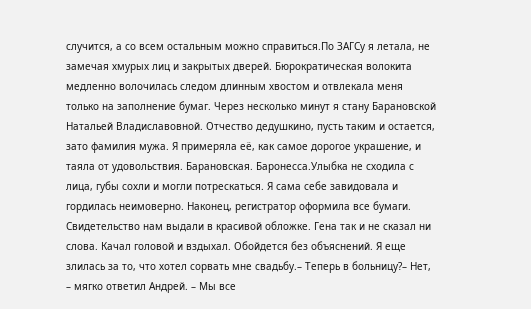случится, а со всем остальным можно справиться.По ЗАГСу я летала, не замечая хмурых лиц и закрытых дверей. Бюрократическая волокита медленно волочилась следом длинным хвостом и отвлекала меня только на заполнение бумаг. Через несколько минут я стану Барановской Натальей Владиславовной. Отчество дедушкино, пусть таким и остается, зато фамилия мужа. Я примеряла её, как самое дорогое украшение, и таяла от удовольствия. Барановская. Баронесса.Улыбка не сходила с лица, губы сохли и могли потрескаться. Я сама себе завидовала и гордилась неимоверно. Наконец, регистратор оформила все бумаги. Свидетельство нам выдали в красивой обложке. Гена так и не сказал ни слова. Качал головой и вздыхал. Обойдется без объяснений. Я еще злилась за то, что хотел сорвать мне свадьбу.– Теперь в больницу?– Нет, – мягко ответил Андрей. – Мы все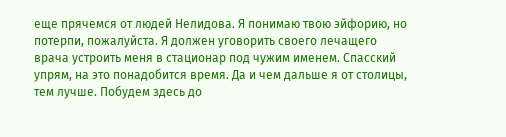еще прячемся от людей Нелидова. Я понимаю твою эйфорию, но потерпи, пожалуйста. Я должен уговорить своего лечащего врача устроить меня в стационар под чужим именем. Спасский упрям, на это понадобится время. Да и чем дальше я от столицы, тем лучше. Побудем здесь до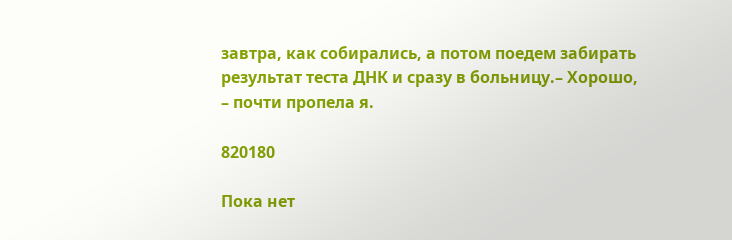завтра, как собирались, а потом поедем забирать результат теста ДНК и сразу в больницу.– Хорошо, – почти пропела я.

820180

Пока нет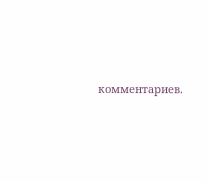комментариев.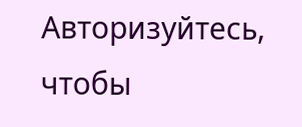Авторизуйтесь, чтобы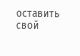оставить свой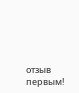отзыв первым!